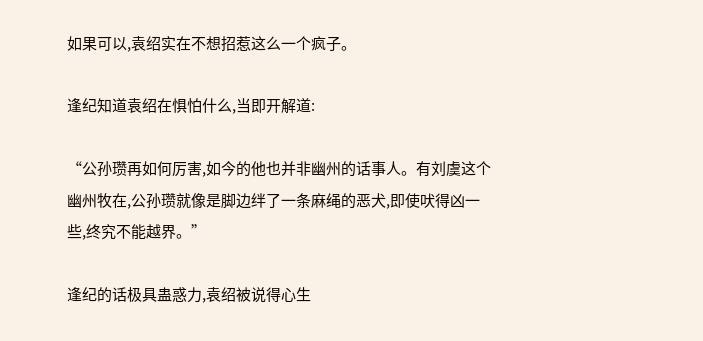如果可以,袁绍实在不想招惹这么一个疯子。

逢纪知道袁绍在惧怕什么,当即开解道:

“公孙瓒再如何厉害,如今的他也并非幽州的话事人。有刘虞这个幽州牧在,公孙瓒就像是脚边绊了一条麻绳的恶犬,即使吠得凶一些,终究不能越界。”

逢纪的话极具蛊惑力,袁绍被说得心生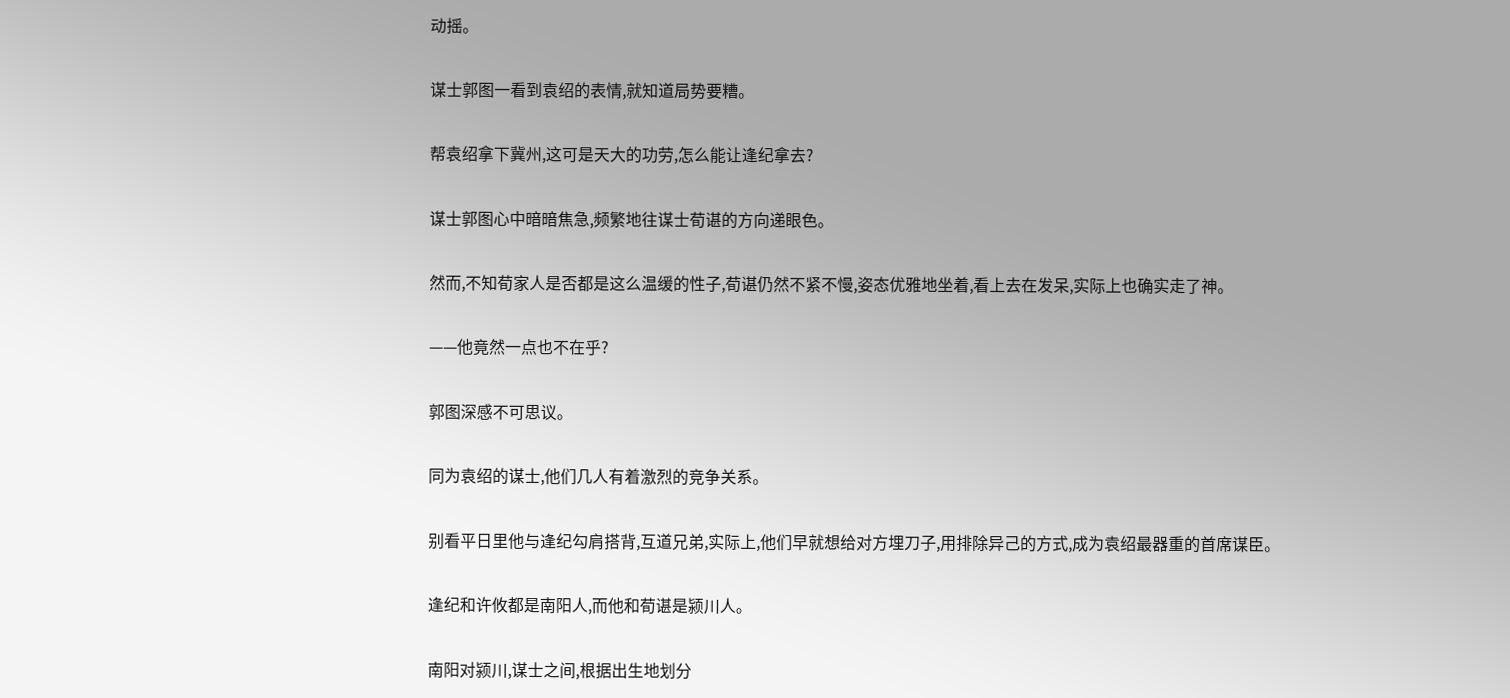动摇。

谋士郭图一看到袁绍的表情,就知道局势要糟。

帮袁绍拿下冀州,这可是天大的功劳,怎么能让逢纪拿去?

谋士郭图心中暗暗焦急,频繁地往谋士荀谌的方向递眼色。

然而,不知荀家人是否都是这么温缓的性子,荀谌仍然不紧不慢,姿态优雅地坐着,看上去在发呆,实际上也确实走了神。

——他竟然一点也不在乎?

郭图深感不可思议。

同为袁绍的谋士,他们几人有着激烈的竞争关系。

别看平日里他与逢纪勾肩搭背,互道兄弟,实际上,他们早就想给对方埋刀子,用排除异己的方式,成为袁绍最器重的首席谋臣。

逢纪和许攸都是南阳人,而他和荀谌是颍川人。

南阳对颍川,谋士之间,根据出生地划分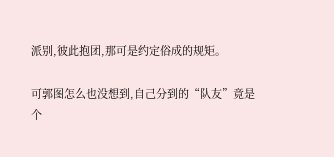派别,彼此抱团,那可是约定俗成的规矩。

可郭图怎么也没想到,自己分到的“队友”竟是个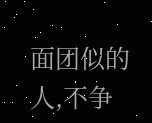面团似的人,不争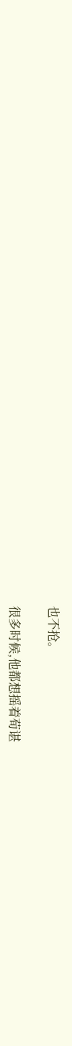也不抢。

很多时候,他都想摇着荀谌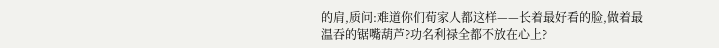的肩,质问:难道你们荀家人都这样——长着最好看的脸,做着最温吞的锯嘴葫芦?功名利禄全都不放在心上?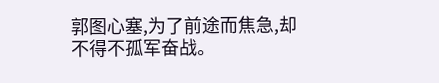郭图心塞,为了前途而焦急,却不得不孤军奋战。